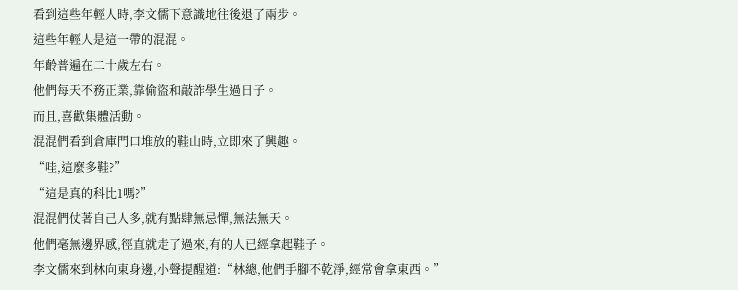看到這些年輕人時,李文儒下意識地往後退了兩步。
這些年輕人是這一帶的混混。
年齡普遍在二十歲左右。
他們每天不務正業,靠偷盜和敲詐學生過日子。
而且,喜歡集體活動。
混混們看到倉庫門口堆放的鞋山時,立即來了興趣。
“哇,這麼多鞋?”
“這是真的科比1嗎?”
混混們仗著自己人多,就有點肆無忌憚,無法無天。
他們毫無邊界感,徑直就走了過來,有的人已經拿起鞋子。
李文儒來到林向東身邊,小聲提醒道:“林總,他們手腳不乾淨,經常會拿東西。”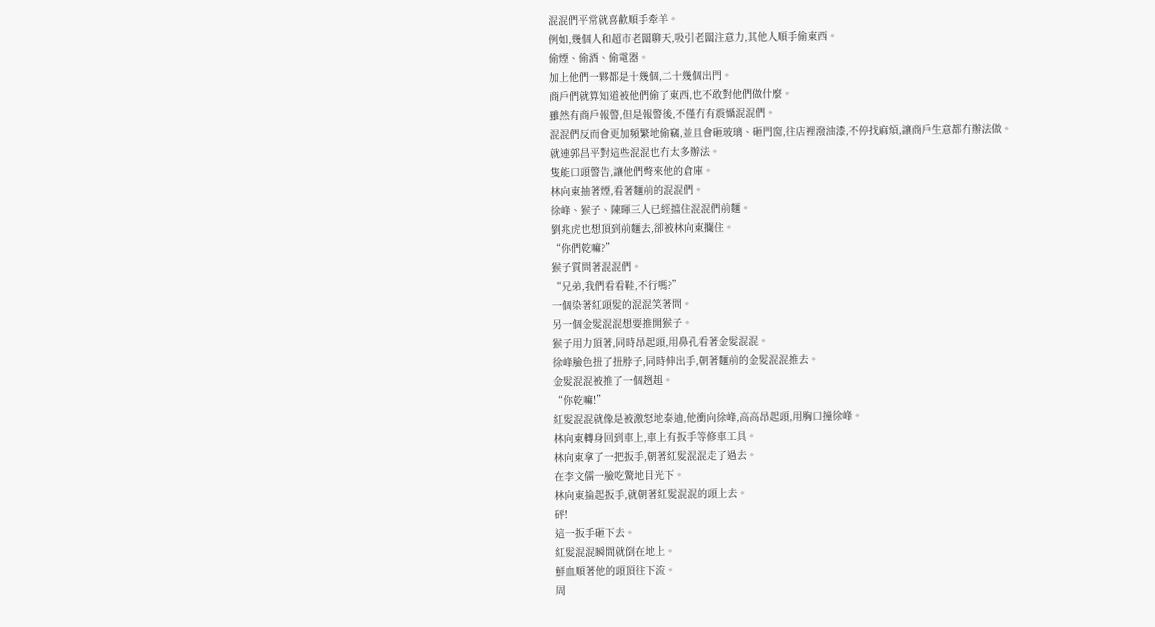混混們平常就喜歡順手牽羊。
例如,幾個人和超市老闆聊天,吸引老闆注意力,其他人順手偷東西。
偷煙、偷酒、偷電器。
加上他們一夥都是十幾個,二十幾個出門。
商戶們就算知道被他們偷了東西,也不敢對他們做什麼。
雖然有商戶報警,但是報警後,不僅冇有震懾混混們。
混混們反而會更加頻繁地偷竊,並且會砸玻璃、砸門窗,往店裡潑油漆,不停找麻煩,讓商戶生意都冇辦法做。
就連郭昌平對這些混混也冇太多辦法。
隻能口頭警告,讓他們彆來他的倉庫。
林向東抽著煙,看著麵前的混混們。
徐峰、猴子、陳暉三人已經擋住混混們前麵。
劉兆虎也想頂到前麵去,卻被林向東攔住。
“你們乾嘛?”
猴子質問著混混們。
“兄弟,我們看看鞋,不行嗎?”
一個染著紅頭髮的混混笑著問。
另一個金髮混混想要推開猴子。
猴子用力頂著,同時昂起頭,用鼻孔看著金髮混混。
徐峰臉色扭了扭脖子,同時伸出手,朝著麵前的金髮混混推去。
金髮混混被推了一個趔趄。
“你乾嘛!”
紅髮混混就像是被激怒地泰迪,他衝向徐峰,高高昂起頭,用胸口撞徐峰。
林向東轉身回到車上,車上有扳手等修車工具。
林向東拿了一把扳手,朝著紅髮混混走了過去。
在李文儒一臉吃驚地目光下。
林向東掄起扳手,就朝著紅髮混混的頭上去。
砰!
這一扳手砸下去。
紅髮混混瞬間就倒在地上。
鮮血順著他的頭頂往下流。
周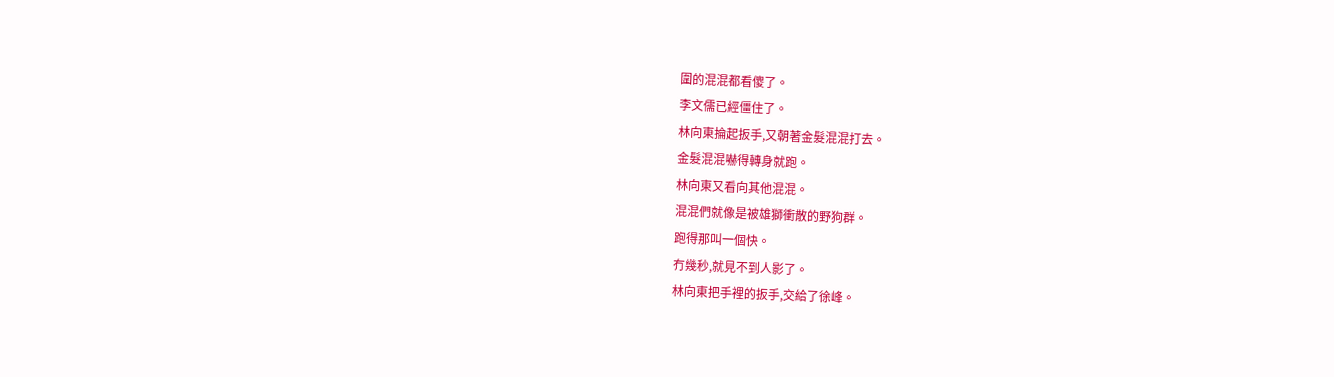圍的混混都看傻了。
李文儒已經僵住了。
林向東掄起扳手,又朝著金髮混混打去。
金髮混混嚇得轉身就跑。
林向東又看向其他混混。
混混們就像是被雄獅衝散的野狗群。
跑得那叫一個快。
冇幾秒,就見不到人影了。
林向東把手裡的扳手,交給了徐峰。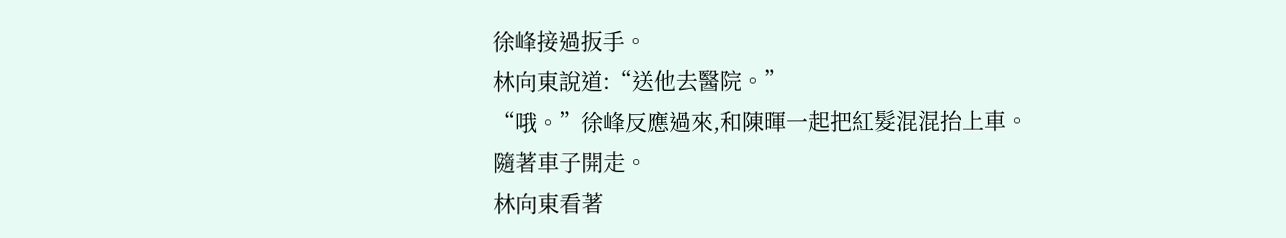徐峰接過扳手。
林向東說道:“送他去醫院。”
“哦。”徐峰反應過來,和陳暉一起把紅髮混混抬上車。
隨著車子開走。
林向東看著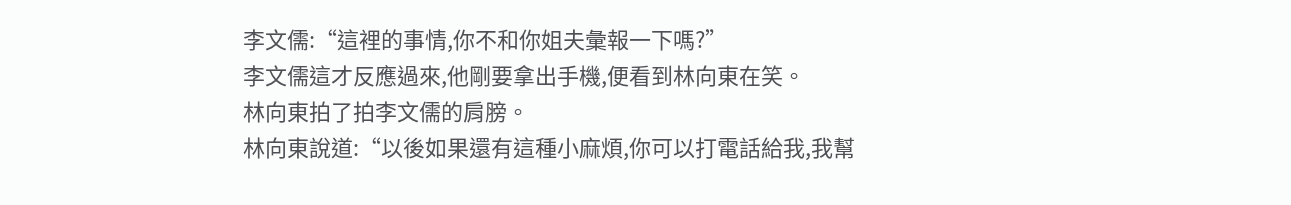李文儒:“這裡的事情,你不和你姐夫彙報一下嗎?”
李文儒這才反應過來,他剛要拿出手機,便看到林向東在笑。
林向東拍了拍李文儒的肩膀。
林向東說道:“以後如果還有這種小麻煩,你可以打電話給我,我幫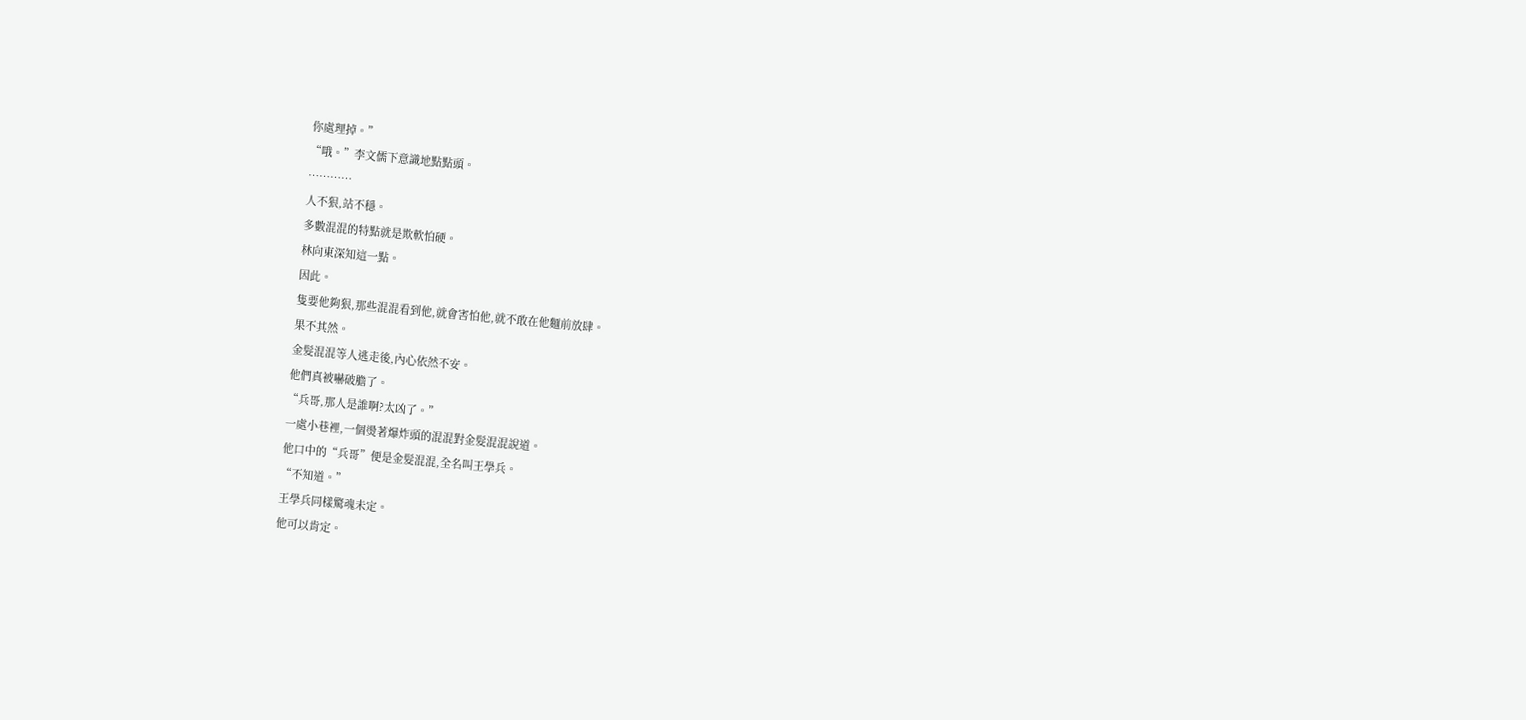你處理掉。”
“哦。”李文儒下意識地點點頭。
…………
人不狠,站不穩。
多數混混的特點就是欺軟怕硬。
林向東深知這一點。
因此。
隻要他夠狠,那些混混看到他,就會害怕他,就不敢在他麵前放肆。
果不其然。
金髮混混等人逃走後,內心依然不安。
他們真被嚇破膽了。
“兵哥,那人是誰啊?太凶了。”
一處小巷裡,一個燙著爆炸頭的混混對金髮混混說道。
他口中的“兵哥”便是金髮混混,全名叫王學兵。
“不知道。”
王學兵同樣驚魂未定。
他可以肯定。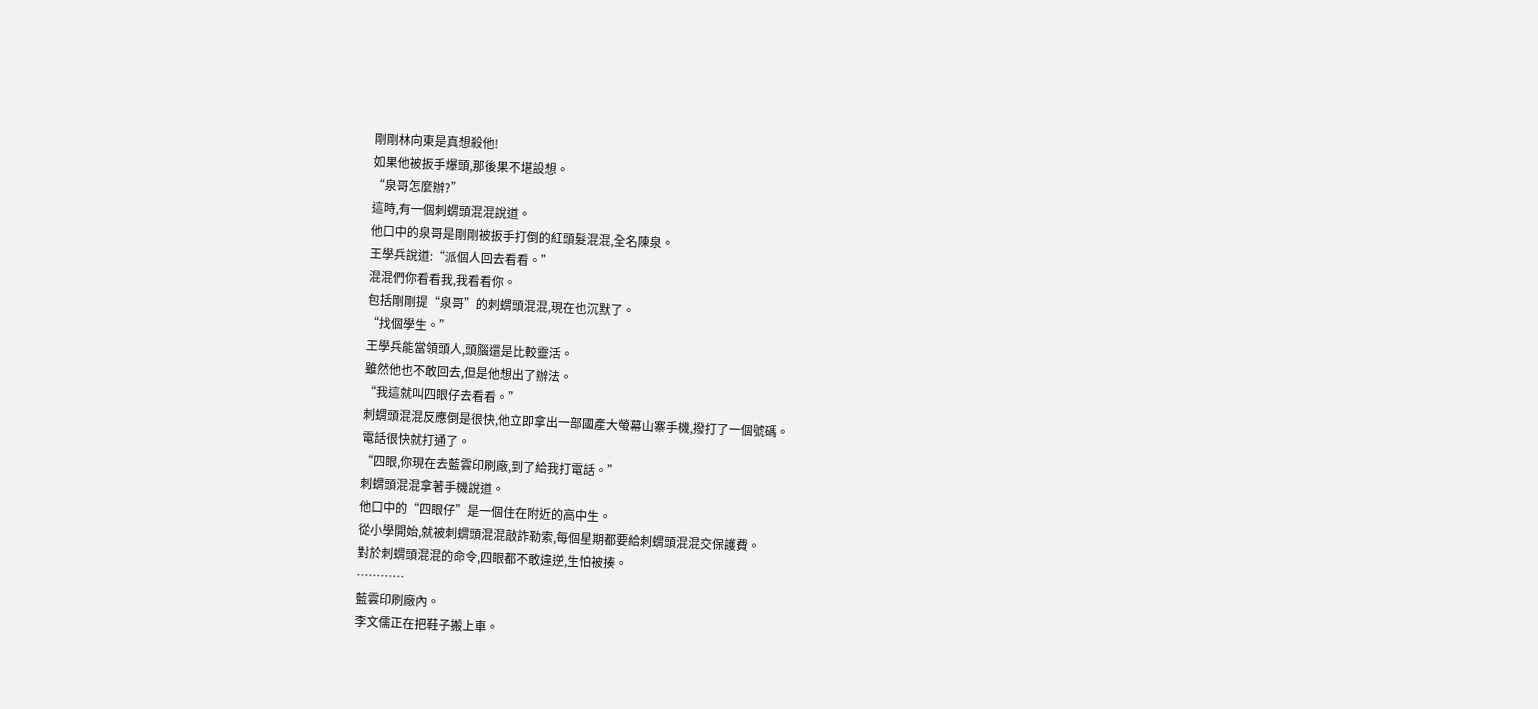剛剛林向東是真想殺他!
如果他被扳手爆頭,那後果不堪設想。
“泉哥怎麼辦?”
這時,有一個刺蝟頭混混說道。
他口中的泉哥是剛剛被扳手打倒的紅頭髮混混,全名陳泉。
王學兵說道:“派個人回去看看。”
混混們你看看我,我看看你。
包括剛剛提“泉哥”的刺蝟頭混混,現在也沉默了。
“找個學生。”
王學兵能當領頭人,頭腦還是比較靈活。
雖然他也不敢回去,但是他想出了辦法。
“我這就叫四眼仔去看看。”
刺蝟頭混混反應倒是很快,他立即拿出一部國產大螢幕山寨手機,撥打了一個號碼。
電話很快就打通了。
“四眼,你現在去藍雲印刷廠,到了給我打電話。”
刺蝟頭混混拿著手機說道。
他口中的“四眼仔”是一個住在附近的高中生。
從小學開始,就被刺蝟頭混混敲詐勒索,每個星期都要給刺蝟頭混混交保護費。
對於刺蝟頭混混的命令,四眼都不敢違逆,生怕被揍。
…………
藍雲印刷廠內。
李文儒正在把鞋子搬上車。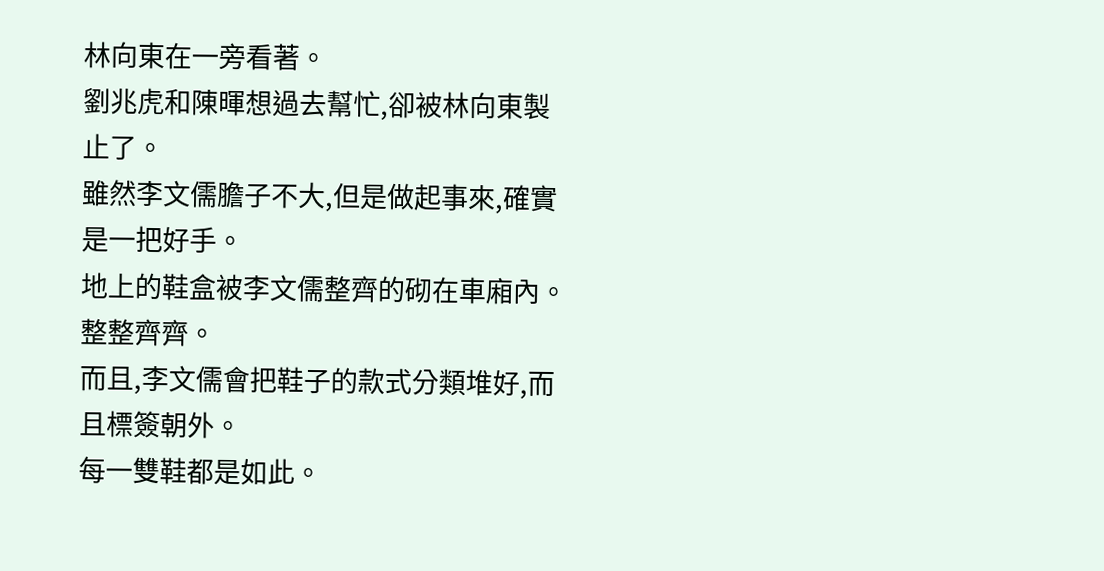林向東在一旁看著。
劉兆虎和陳暉想過去幫忙,卻被林向東製止了。
雖然李文儒膽子不大,但是做起事來,確實是一把好手。
地上的鞋盒被李文儒整齊的砌在車廂內。
整整齊齊。
而且,李文儒會把鞋子的款式分類堆好,而且標簽朝外。
每一雙鞋都是如此。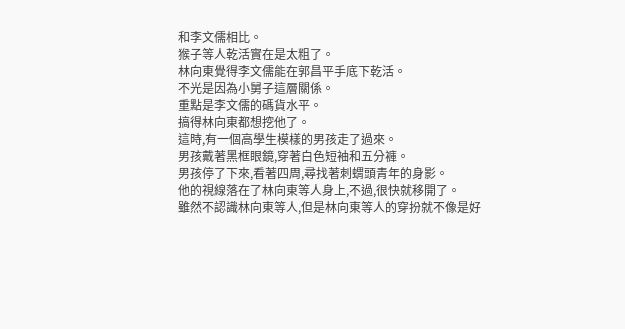和李文儒相比。
猴子等人乾活實在是太粗了。
林向東覺得李文儒能在郭昌平手底下乾活。
不光是因為小舅子這層關係。
重點是李文儒的碼貨水平。
搞得林向東都想挖他了。
這時,有一個高學生模樣的男孩走了過來。
男孩戴著黑框眼鏡,穿著白色短袖和五分褲。
男孩停了下來,看著四周,尋找著刺蝟頭青年的身影。
他的視線落在了林向東等人身上,不過,很快就移開了。
雖然不認識林向東等人,但是林向東等人的穿扮就不像是好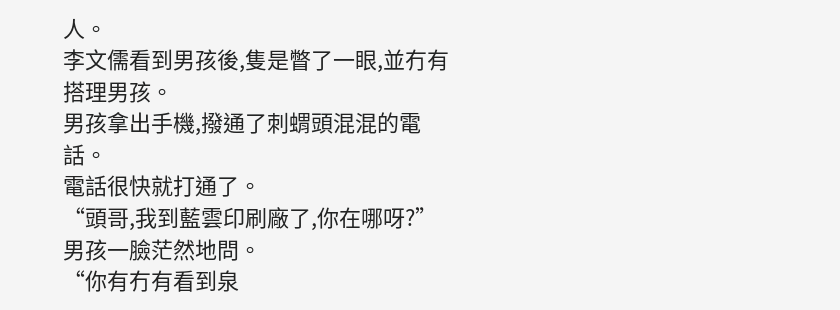人。
李文儒看到男孩後,隻是瞥了一眼,並冇有搭理男孩。
男孩拿出手機,撥通了刺蝟頭混混的電話。
電話很快就打通了。
“頭哥,我到藍雲印刷廠了,你在哪呀?”
男孩一臉茫然地問。
“你有冇有看到泉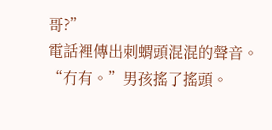哥?”
電話裡傳出刺蝟頭混混的聲音。
“冇有。”男孩搖了搖頭。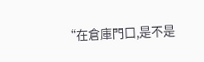“在倉庫門口,是不是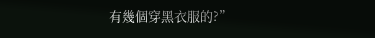有幾個穿黑衣服的?”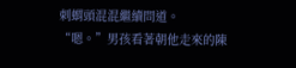刺蝟頭混混繼續問道。
“嗯。”男孩看著朝他走來的陳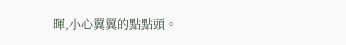暉,小心翼翼的點點頭。